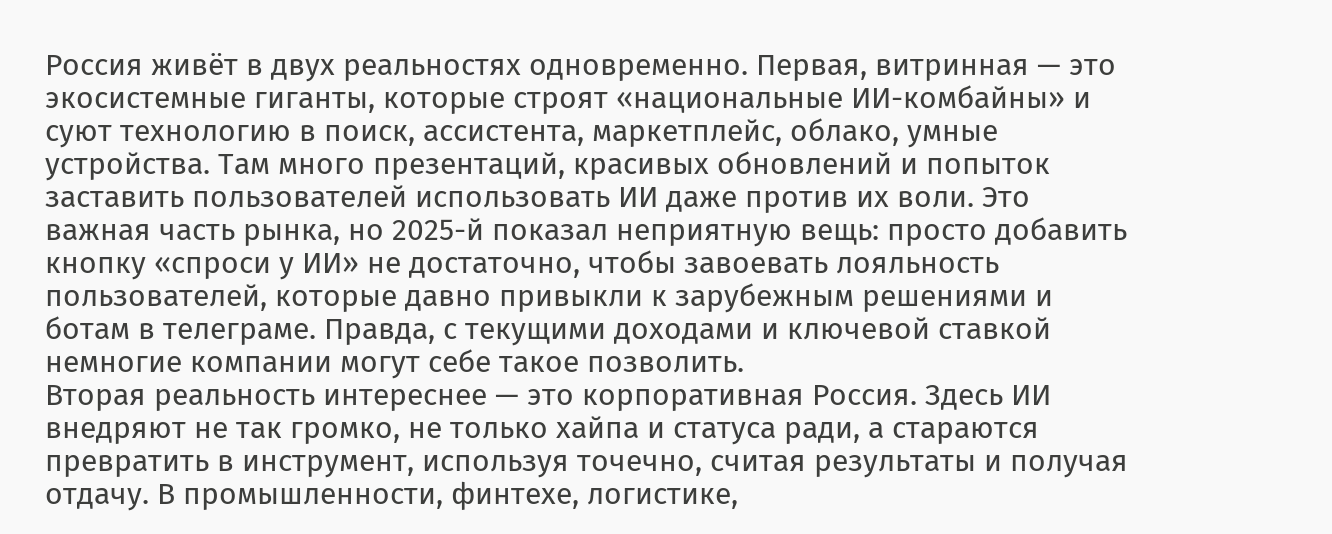Россия живёт в двух реальностях одновременно. Первая, витринная — это экосистемные гиганты, которые строят «национальные ИИ-комбайны» и суют технологию в поиск, ассистента, маркетплейс, облако, умные устройства. Там много презентаций, красивых обновлений и попыток заставить пользователей использовать ИИ даже против их воли. Это важная часть рынка, но 2025-й показал неприятную вещь: просто добавить кнопку «спроси у ИИ» не достаточно, чтобы завоевать лояльность пользователей, которые давно привыкли к зарубежным решениями и ботам в телеграме. Правда, с текущими доходами и ключевой ставкой немногие компании могут себе такое позволить.
Вторая реальность интереснее — это корпоративная Россия. Здесь ИИ внедряют не так громко, не только хайпа и статуса ради, а стараются превратить в инструмент, используя точечно, считая результаты и получая отдачу. В промышленности, финтехе, логистике,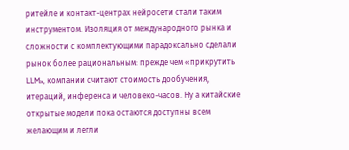ритейле и контакт-центрах нейросети стали таким инструментом. Изоляция от международного рынка и сложности с комплектующими парадоксально сделали рынок более рациональным: прежде чем «прикрутить LLM», компании считают стоимость дообучения, итераций, инференса и человеко-часов. Ну а китайские открытые модели пока остаются доступны всем желающим и легли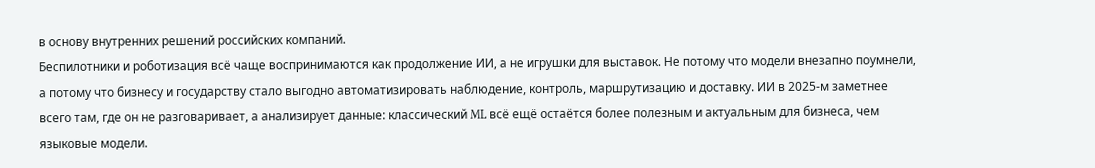в основу внутренних решений российских компаний.
Беспилотники и роботизация всё чаще воспринимаются как продолжение ИИ, а не игрушки для выставок. Не потому что модели внезапно поумнели, а потому что бизнесу и государству стало выгодно автоматизировать наблюдение, контроль, маршрутизацию и доставку. ИИ в 2025-м заметнее всего там, где он не разговаривает, а анализирует данные: классический ML всё ещё остаётся более полезным и актуальным для бизнеса, чем языковые модели.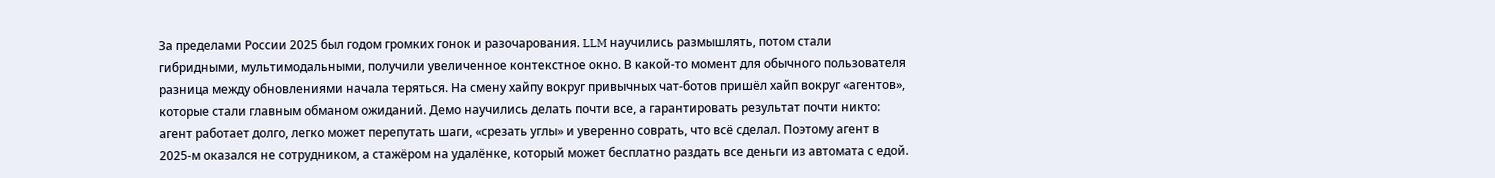За пределами России 2025 был годом громких гонок и разочарования. LLM научились размышлять, потом стали гибридными, мультимодальными, получили увеличенное контекстное окно. В какой-то момент для обычного пользователя разница между обновлениями начала теряться. На смену хайпу вокруг привычных чат-ботов пришёл хайп вокруг «агентов», которые стали главным обманом ожиданий. Демо научились делать почти все, а гарантировать результат почти никто: агент работает долго, легко может перепутать шаги, «срезать углы» и уверенно соврать, что всё сделал. Поэтому агент в 2025-м оказался не сотрудником, а стажёром на удалёнке, который может бесплатно раздать все деньги из автомата с едой.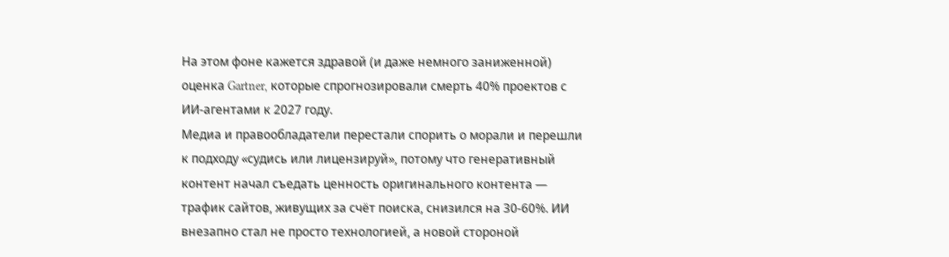На этом фоне кажется здравой (и даже немного заниженной) оценка Gartner, которые спрогнозировали смерть 40% проектов с ИИ-агентами к 2027 году.
Медиа и правообладатели перестали спорить о морали и перешли к подходу «судись или лицензируй», потому что генеративный контент начал съедать ценность оригинального контента — трафик сайтов, живущих за счёт поиска, снизился на 30-60%. ИИ внезапно стал не просто технологией, а новой стороной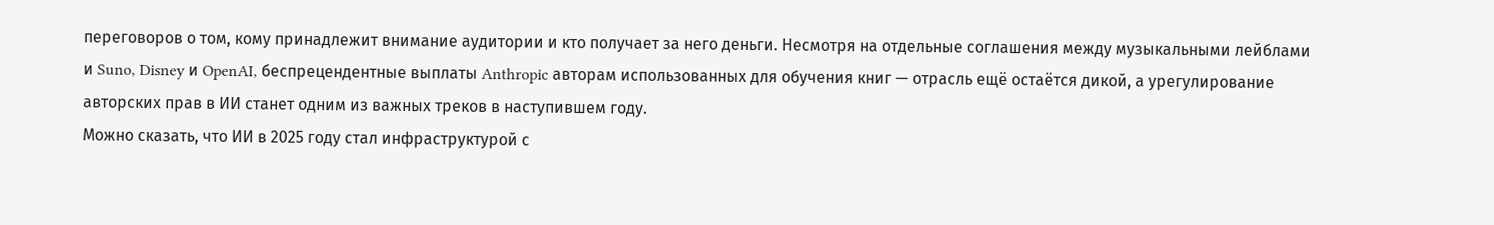переговоров о том, кому принадлежит внимание аудитории и кто получает за него деньги. Несмотря на отдельные соглашения между музыкальными лейблами и Suno, Disney и OpenAI, беспрецендентные выплаты Anthropic авторам использованных для обучения книг — отрасль ещё остаётся дикой, а урегулирование авторских прав в ИИ станет одним из важных треков в наступившем году.
Можно сказать, что ИИ в 2025 году стал инфраструктурой с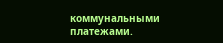коммунальными платежами.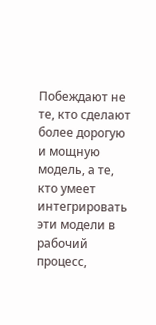Побеждают не те, кто сделают более дорогую и мощную модель, а те, кто умеет интегрировать эти модели в рабочий процесс,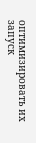оптимизировать их запуск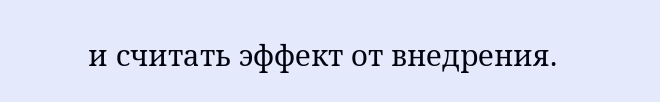и считать эффект от внедрения.